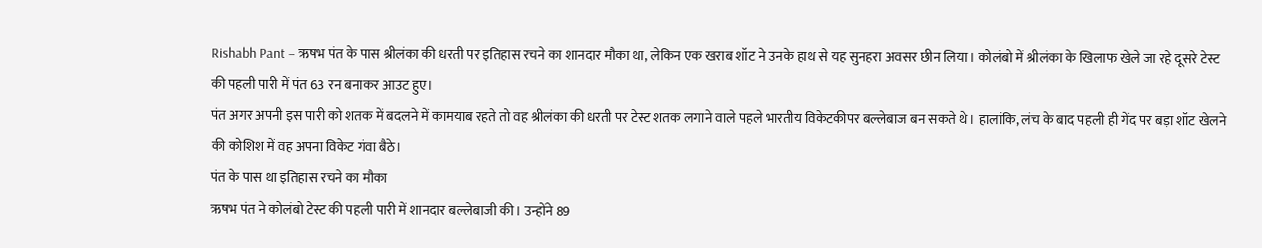Rishabh Pant – ऋषभ पंत के पास श्रीलंका की धरती पर इतिहास रचने का शानदार मौका था, लेकिन एक खराब शॉट ने उनके हाथ से यह सुनहरा अवसर छीन लिया। कोलंबो में श्रीलंका के खिलाफ खेले जा रहे दूसरे टेस्ट की पहली पारी में पंत 63 रन बनाकर आउट हुए।
पंत अगर अपनी इस पारी को शतक में बदलने में कामयाब रहते तो वह श्रीलंका की धरती पर टेस्ट शतक लगाने वाले पहले भारतीय विकेटकीपर बल्लेबाज बन सकते थे। हालांकि, लंच के बाद पहली ही गेंद पर बड़ा शॉट खेलने की कोशिश में वह अपना विकेट गंवा बैठे।
पंत के पास था इतिहास रचने का मौका
ऋषभ पंत ने कोलंबो टेस्ट की पहली पारी में शानदार बल्लेबाजी की। उन्होंने 89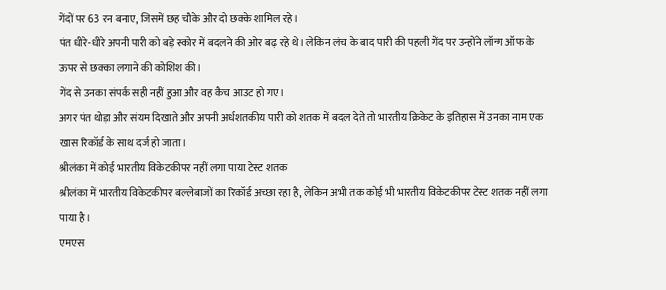गेंदों पर 63 रन बनाए, जिसमें छह चौके और दो छक्के शामिल रहे।
पंत धीरे-धीरे अपनी पारी को बड़े स्कोर में बदलने की ओर बढ़ रहे थे। लेकिन लंच के बाद पारी की पहली गेंद पर उन्होंने लॉन्ग ऑफ के ऊपर से छक्का लगाने की कोशिश की।
गेंद से उनका संपर्क सही नहीं हुआ और वह कैच आउट हो गए।
अगर पंत थोड़ा और संयम दिखाते और अपनी अर्धशतकीय पारी को शतक में बदल देते तो भारतीय क्रिकेट के इतिहास में उनका नाम एक खास रिकॉर्ड के साथ दर्ज हो जाता।
श्रीलंका में कोई भारतीय विकेटकीपर नहीं लगा पाया टेस्ट शतक
श्रीलंका में भारतीय विकेटकीपर बल्लेबाजों का रिकॉर्ड अच्छा रहा है, लेकिन अभी तक कोई भी भारतीय विकेटकीपर टेस्ट शतक नहीं लगा पाया है।
एमएस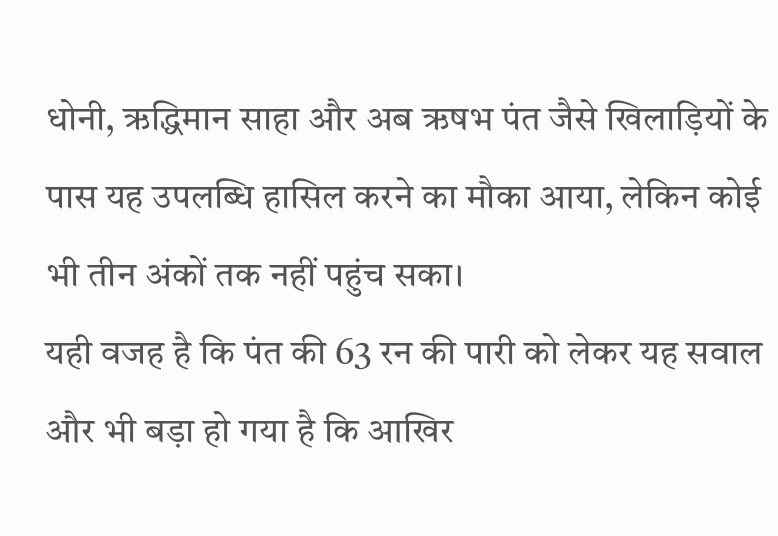धोनी, ऋद्धिमान साहा और अब ऋषभ पंत जैसे खिलाड़ियों के पास यह उपलब्धि हासिल करने का मौका आया, लेकिन कोई भी तीन अंकों तक नहीं पहुंच सका।
यही वजह है कि पंत की 63 रन की पारी को लेकर यह सवाल और भी बड़ा हो गया है कि आखिर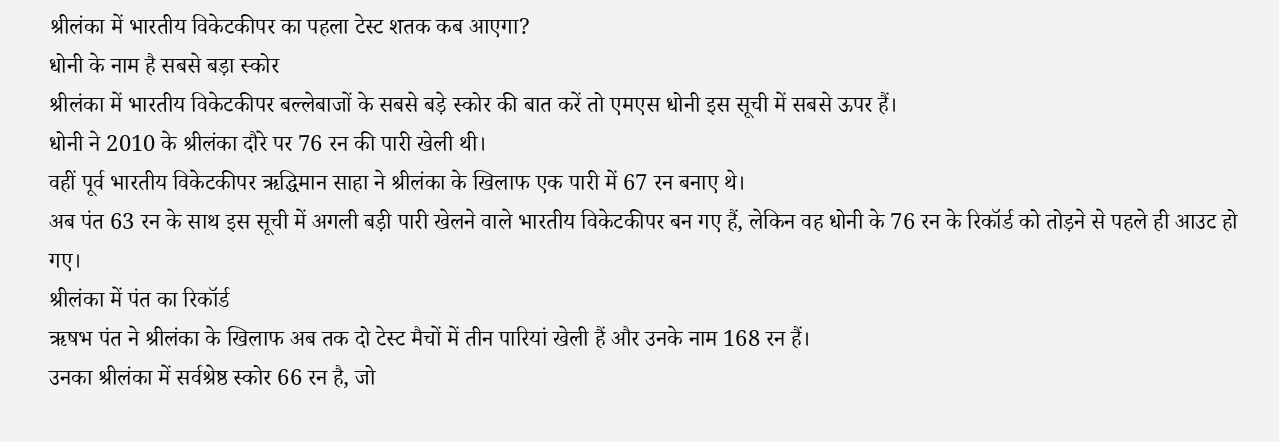श्रीलंका में भारतीय विकेटकीपर का पहला टेस्ट शतक कब आएगा?
धोनी के नाम है सबसे बड़ा स्कोर
श्रीलंका में भारतीय विकेटकीपर बल्लेबाजों के सबसे बड़े स्कोर की बात करें तो एमएस धोनी इस सूची में सबसे ऊपर हैं।
धोनी ने 2010 के श्रीलंका दौरे पर 76 रन की पारी खेली थी।
वहीं पूर्व भारतीय विकेटकीपर ऋद्धिमान साहा ने श्रीलंका के खिलाफ एक पारी में 67 रन बनाए थे।
अब पंत 63 रन के साथ इस सूची में अगली बड़ी पारी खेलने वाले भारतीय विकेटकीपर बन गए हैं, लेकिन वह धोनी के 76 रन के रिकॉर्ड को तोड़ने से पहले ही आउट हो गए।
श्रीलंका में पंत का रिकॉर्ड
ऋषभ पंत ने श्रीलंका के खिलाफ अब तक दो टेस्ट मैचों में तीन पारियां खेली हैं और उनके नाम 168 रन हैं।
उनका श्रीलंका में सर्वश्रेष्ठ स्कोर 66 रन है, जो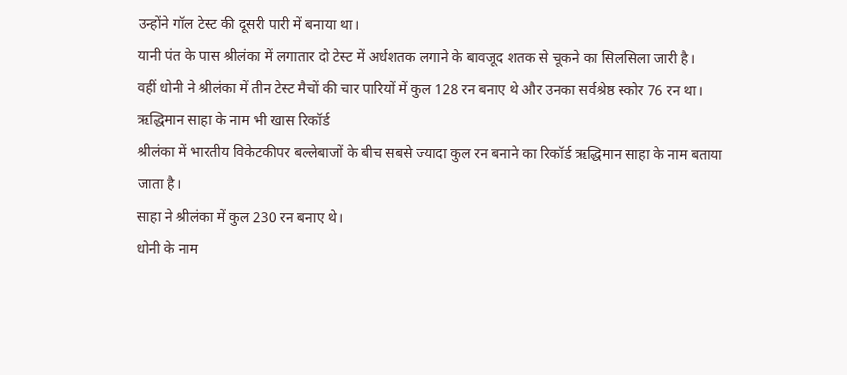उन्होंने गॉल टेस्ट की दूसरी पारी में बनाया था।
यानी पंत के पास श्रीलंका में लगातार दो टेस्ट में अर्धशतक लगाने के बावजूद शतक से चूकने का सिलसिला जारी है।
वहीं धोनी ने श्रीलंका में तीन टेस्ट मैचों की चार पारियों में कुल 128 रन बनाए थे और उनका सर्वश्रेष्ठ स्कोर 76 रन था।
ऋद्धिमान साहा के नाम भी खास रिकॉर्ड
श्रीलंका में भारतीय विकेटकीपर बल्लेबाजों के बीच सबसे ज्यादा कुल रन बनाने का रिकॉर्ड ऋद्धिमान साहा के नाम बताया जाता है।
साहा ने श्रीलंका में कुल 230 रन बनाए थे।
धोनी के नाम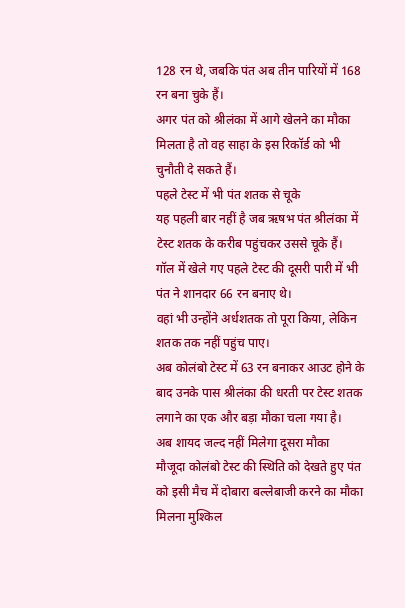128 रन थे, जबकि पंत अब तीन पारियों में 168 रन बना चुके हैं।
अगर पंत को श्रीलंका में आगे खेलने का मौका मिलता है तो वह साहा के इस रिकॉर्ड को भी चुनौती दे सकते हैं।
पहले टेस्ट में भी पंत शतक से चूके
यह पहली बार नहीं है जब ऋषभ पंत श्रीलंका में टेस्ट शतक के करीब पहुंचकर उससे चूके हैं।
गॉल में खेले गए पहले टेस्ट की दूसरी पारी में भी पंत ने शानदार 66 रन बनाए थे।
वहां भी उन्होंने अर्धशतक तो पूरा किया, लेकिन शतक तक नहीं पहुंच पाए।
अब कोलंबो टेस्ट में 63 रन बनाकर आउट होने के बाद उनके पास श्रीलंका की धरती पर टेस्ट शतक लगाने का एक और बड़ा मौका चला गया है।
अब शायद जल्द नहीं मिलेगा दूसरा मौका
मौजूदा कोलंबो टेस्ट की स्थिति को देखते हुए पंत को इसी मैच में दोबारा बल्लेबाजी करने का मौका मिलना मुश्किल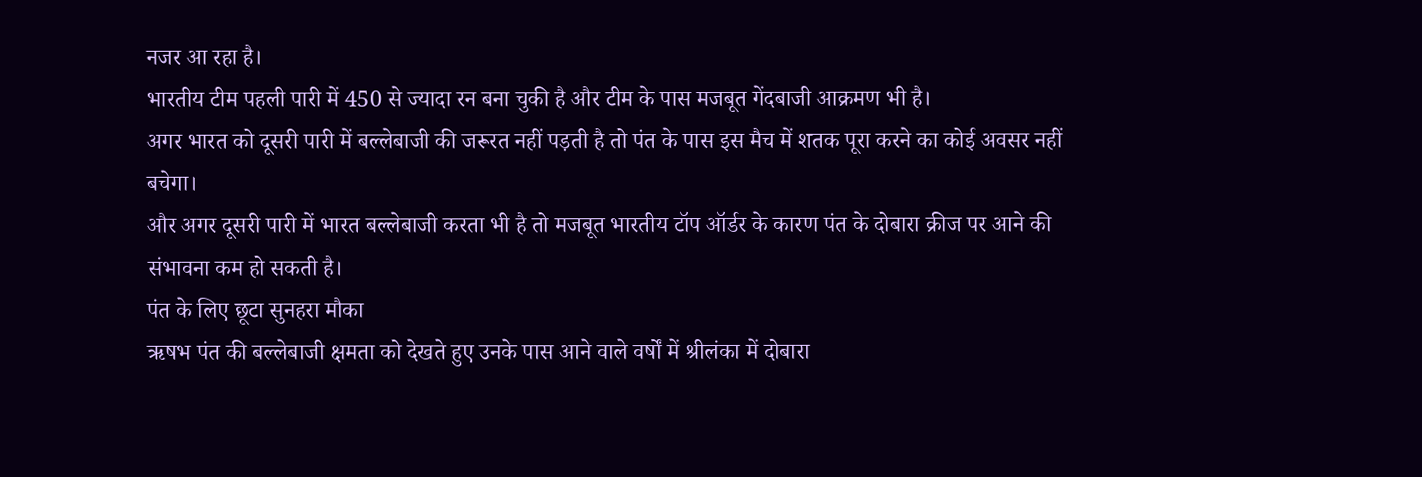नजर आ रहा है।
भारतीय टीम पहली पारी में 450 से ज्यादा रन बना चुकी है और टीम के पास मजबूत गेंदबाजी आक्रमण भी है।
अगर भारत को दूसरी पारी में बल्लेबाजी की जरूरत नहीं पड़ती है तो पंत के पास इस मैच में शतक पूरा करने का कोई अवसर नहीं बचेगा।
और अगर दूसरी पारी में भारत बल्लेबाजी करता भी है तो मजबूत भारतीय टॉप ऑर्डर के कारण पंत के दोबारा क्रीज पर आने की संभावना कम हो सकती है।
पंत के लिए छूटा सुनहरा मौका
ऋषभ पंत की बल्लेबाजी क्षमता को देखते हुए उनके पास आने वाले वर्षों में श्रीलंका में दोबारा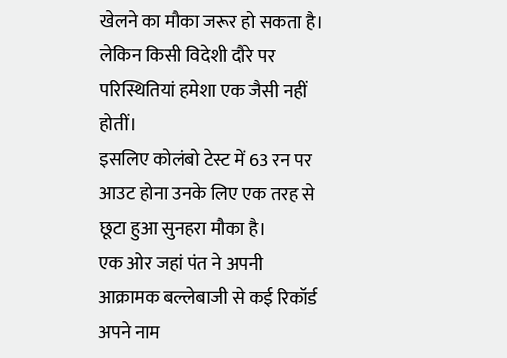खेलने का मौका जरूर हो सकता है। लेकिन किसी विदेशी दौरे पर परिस्थितियां हमेशा एक जैसी नहीं होतीं।
इसलिए कोलंबो टेस्ट में 63 रन पर आउट होना उनके लिए एक तरह से छूटा हुआ सुनहरा मौका है।
एक ओर जहां पंत ने अपनी आक्रामक बल्लेबाजी से कई रिकॉर्ड अपने नाम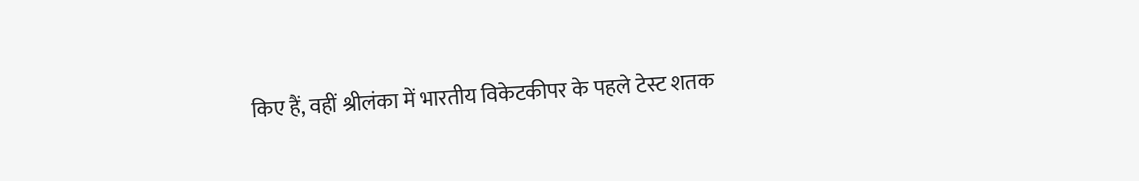किए हैं, वहीं श्रीलंका में भारतीय विकेटकीपर के पहले टेस्ट शतक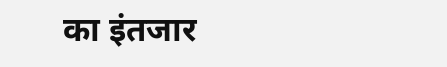का इंतजार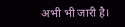अभी भी जारी है।